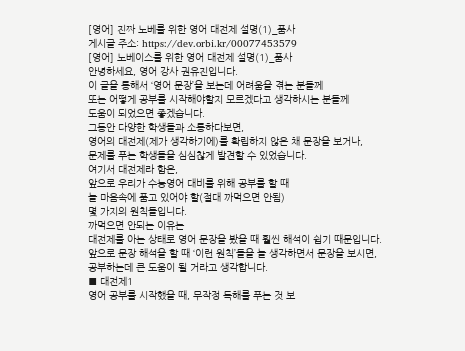[영어] 진짜 노베를 위한 영어 대전제 설명(1)_품사
게시글 주소: https://dev.orbi.kr/00077453579
[영어] 노베이스를 위한 영어 대전제 설명(1)_품사
안녕하세요, 영어 강사 권유진입니다.
이 글을 통해서 ‘영어 문장’을 보는데 어려움을 겪는 분들께
또는 어떻게 공부를 시작해야할지 모르겠다고 생각하시는 분들께
도움이 되었으면 좋겠습니다.
그동안 다양한 학생들과 소통하다보면,
영어의 대전제(제가 생각하기에)를 확립하지 않은 채 문장을 보거나,
문제를 푸는 학생들을 심심찮게 발견할 수 있었습니다.
여기서 대전제라 함은,
앞으로 우리가 수능영어 대비를 위해 공부를 할 때
늘 마음속에 품고 있어야 할(절대 까먹으면 안됨)
몇 가지의 원칙들입니다.
까먹으면 안되는 이유는
대전제를 아는 상태로 영어 문장을 봤을 때 훨씬 해석이 쉽기 때문입니다.
앞으로 문장 해석을 할 때 ‘이런 원칙’들을 늘 생각하면서 문장을 보시면,
공부하는데 큰 도움이 될 거라고 생각합니다.
■ 대전제1
영어 공부를 시작했을 때, 무작정 독해를 푸는 것 보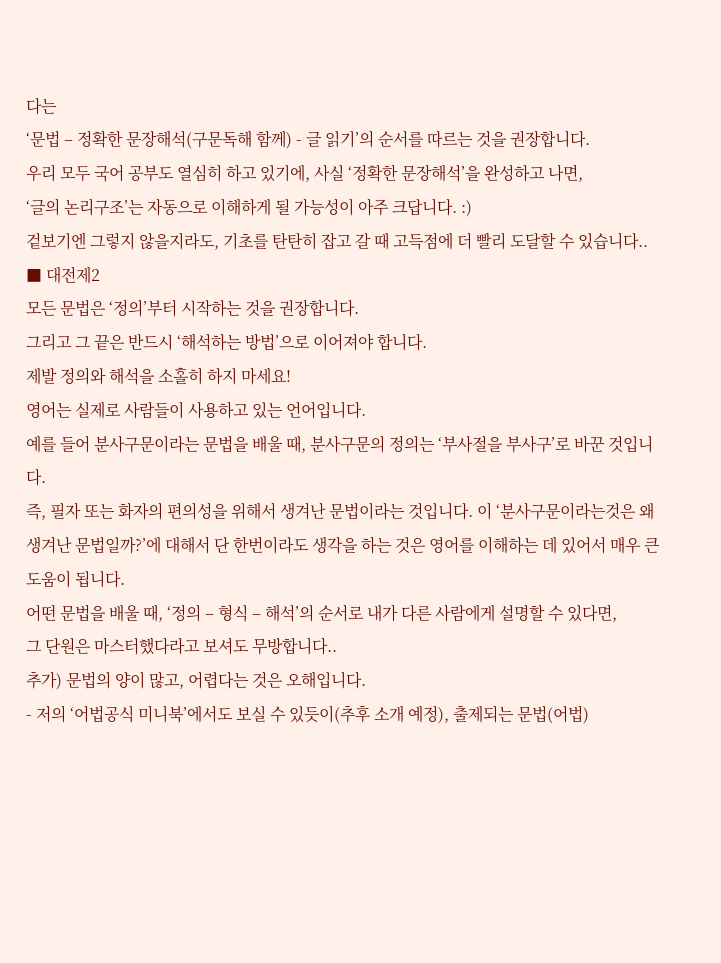다는
‘문법 – 정확한 문장해석(구문독해 함께) - 글 읽기’의 순서를 따르는 것을 권장합니다.
우리 모두 국어 공부도 열심히 하고 있기에, 사실 ‘정확한 문장해석’을 완성하고 나면,
‘글의 논리구조’는 자동으로 이해하게 될 가능성이 아주 크답니다. :)
겉보기엔 그렇지 않을지라도, 기초를 탄탄히 잡고 갈 때 고득점에 더 빨리 도달할 수 있습니다..
■ 대전제2
모든 문법은 ‘정의’부터 시작하는 것을 권장합니다.
그리고 그 끝은 반드시 ‘해석하는 방법’으로 이어져야 합니다.
제발 정의와 해석을 소홀히 하지 마세요!
영어는 실제로 사람들이 사용하고 있는 언어입니다.
예를 들어 분사구문이라는 문법을 배울 때, 분사구문의 정의는 ‘부사절을 부사구’로 바꾼 것입니다.
즉, 필자 또는 화자의 편의성을 위해서 생겨난 문법이라는 것입니다. 이 ‘분사구문이라는것은 왜 생겨난 문법일까?’에 대해서 단 한번이라도 생각을 하는 것은 영어를 이해하는 데 있어서 매우 큰 도움이 됩니다.
어떤 문법을 배울 때, ‘정의 – 형식 – 해석’의 순서로 내가 다른 사람에게 설명할 수 있다면,
그 단원은 마스터했다라고 보셔도 무방합니다..
추가) 문법의 양이 많고, 어렵다는 것은 오해입니다.
- 저의 ‘어법공식 미니북’에서도 보실 수 있듯이(추후 소개 예정), 출제되는 문법(어법)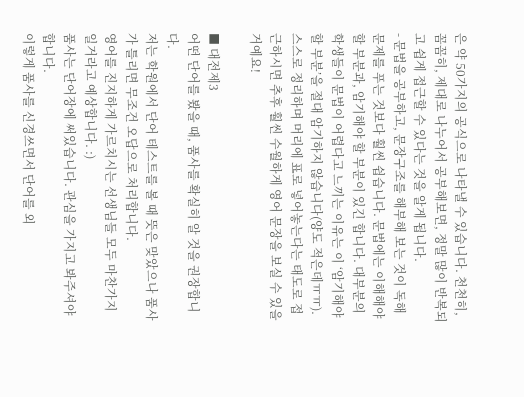은 약 50가지의 공식으로 나타낼 수 있습니다. 천천히, 꼼꼼히, 제대로 나누어서 공부해보면, 정말 많이 반복되고 쉽게 접근할 수 있다는 것을 알게 됩니다.
- 문법을 공부하고, 문장구조를 해부해 보는 것이 독해문제를 푸는 것보다 훨씬 쉽습니다. 문법에는 이해해야 할 부분과, 암기해야 할 부분이 있긴 합니다. 대부분의 학생들이 문법이 어렵다고 느끼는 이유는 이 ‘암기해야 할 부분’을 절대 암기하지 않습니다(양도 적은데ㅠㅠ). 스스로 정리하며 머리에 표로 넣어놓는다는 태도로 접근하시면 추후 훨씬 수월하게 영어 문장을 보실 수 있을 거예요!

■ 대전제3
어떤 단어를 봤을 때, 품사를 확실히 알 것을 권장합니다.
저는 학원에서 단어 테스트를 볼 때 뜻은 맞았으나 품사가 틀리면 무조건 오답으로 처리합니다.
영어를 진지하게 가르치시는 선생님들 모두 마찬가지일거라고 예상합니다. :)
품사는 단어장에 써있습니다. 관심을 가지고 봐주셔야 합니다.
이렇게 품사를 신경쓰면서 단어를 외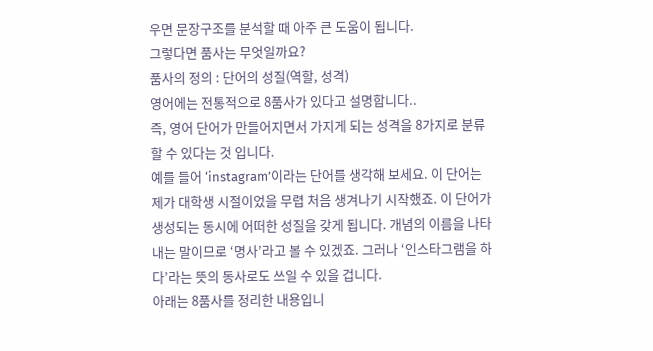우면 문장구조를 분석할 때 아주 큰 도움이 됩니다.
그렇다면 품사는 무엇일까요?
품사의 정의 : 단어의 성질(역할, 성격)
영어에는 전통적으로 8품사가 있다고 설명합니다..
즉, 영어 단어가 만들어지면서 가지게 되는 성격을 8가지로 분류할 수 있다는 것 입니다.
예를 들어 ‘instagram’이라는 단어를 생각해 보세요. 이 단어는 제가 대학생 시절이었을 무렵 처음 생겨나기 시작했죠. 이 단어가 생성되는 동시에 어떠한 성질을 갖게 됩니다. 개념의 이름을 나타내는 말이므로 ‘명사’라고 볼 수 있겠죠. 그러나 ‘인스타그램을 하다’라는 뜻의 동사로도 쓰일 수 있을 겁니다.
아래는 8품사를 정리한 내용입니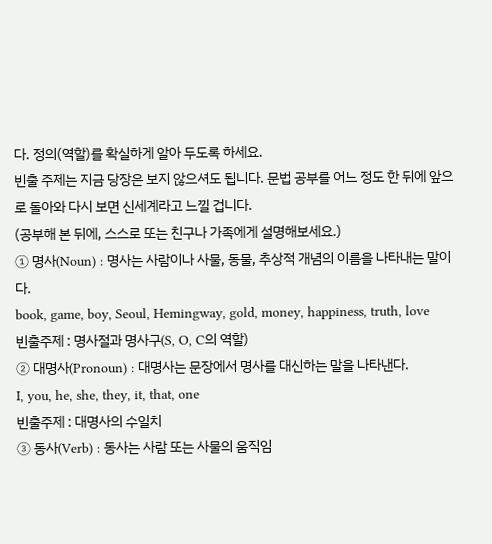다. 정의(역할)를 확실하게 알아 두도록 하세요.
빈출 주제는 지금 당장은 보지 않으셔도 됩니다. 문법 공부를 어느 정도 한 뒤에 앞으로 돌아와 다시 보면 신세계라고 느낄 겁니다.
(공부해 본 뒤에, 스스로 또는 친구나 가족에게 설명해보세요.)
① 명사(Noun) : 명사는 사람이나 사물, 동물, 추상적 개념의 이름을 나타내는 말이다.
book, game, boy, Seoul, Hemingway, gold, money, happiness, truth, love
빈출주제 : 명사절과 명사구(S, O, C의 역할)
② 대명사(Pronoun) : 대명사는 문장에서 명사를 대신하는 말을 나타낸다.
I, you, he, she, they, it, that, one
빈출주제 : 대명사의 수일치
③ 동사(Verb) : 동사는 사람 또는 사물의 움직임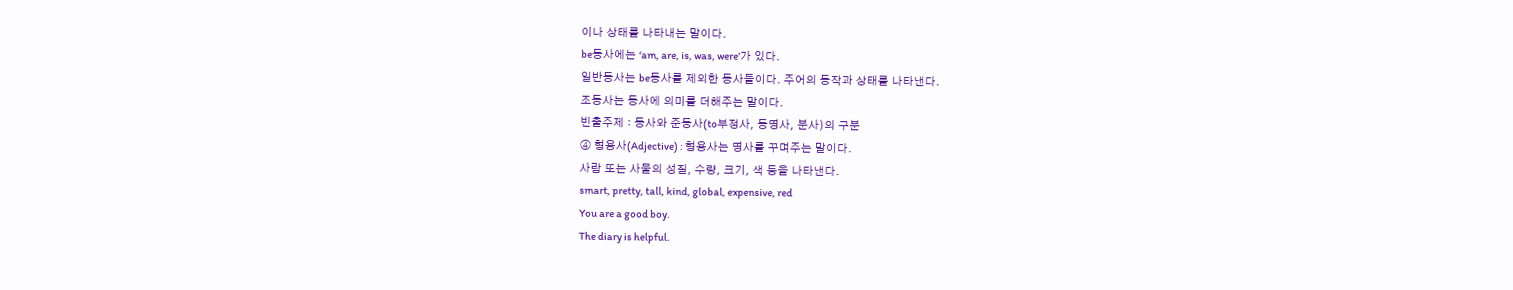이나 상태를 나타내는 말이다.
be동사에는 ‘am, are, is, was, were’가 있다.
일반동사는 be동사를 제외한 동사들이다. 주어의 동작과 상태를 나타낸다.
조동사는 동사에 의미를 더해주는 말이다.
빈출주제 : 동사와 준동사(to부정사, 동명사, 분사)의 구분
④ 형용사(Adjective) : 형용사는 명사를 꾸며주는 말이다.
사람 또는 사물의 성질, 수량, 크기, 색 등을 나타낸다.
smart, pretty, tall, kind, global, expensive, red
You are a good boy.
The diary is helpful.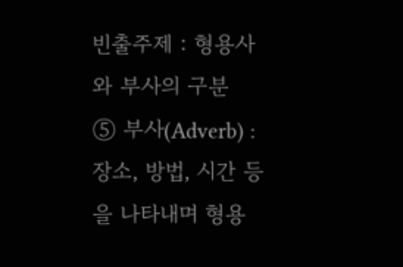빈출주제 : 형용사와 부사의 구분
⑤ 부사(Adverb) : 장소, 방법, 시간 등을 나타내며 형용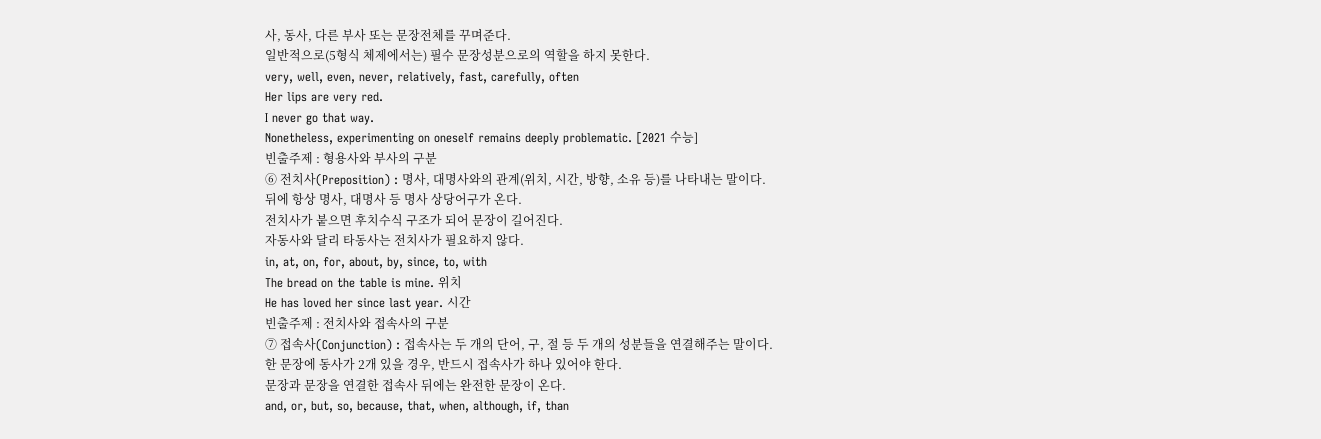사, 동사, 다른 부사 또는 문장전체를 꾸며준다.
일반적으로(5형식 체제에서는) 필수 문장성분으로의 역할을 하지 못한다.
very, well, even, never, relatively, fast, carefully, often
Her lips are very red.
I never go that way.
Nonetheless, experimenting on oneself remains deeply problematic. [2021 수능]
빈출주제 : 형용사와 부사의 구분
⑥ 전치사(Preposition) : 명사, 대명사와의 관계(위치, 시간, 방향, 소유 등)를 나타내는 말이다.
뒤에 항상 명사, 대명사 등 명사 상당어구가 온다.
전치사가 붙으면 후치수식 구조가 되어 문장이 길어진다.
자동사와 달리 타동사는 전치사가 필요하지 않다.
in, at, on, for, about, by, since, to, with
The bread on the table is mine. 위치
He has loved her since last year. 시간
빈출주제 : 전치사와 접속사의 구분
⑦ 접속사(Conjunction) : 접속사는 두 개의 단어, 구, 절 등 두 개의 성분들을 연결해주는 말이다.
한 문장에 동사가 2개 있을 경우, 반드시 접속사가 하나 있어야 한다.
문장과 문장을 연결한 접속사 뒤에는 완전한 문장이 온다.
and, or, but, so, because, that, when, although, if, than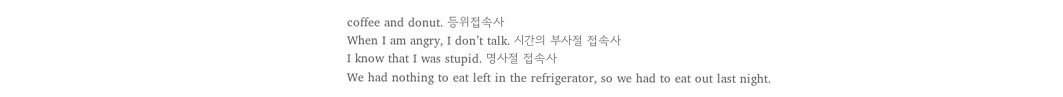coffee and donut. 등위접속사
When I am angry, I don’t talk. 시간의 부사절 접속사
I know that I was stupid. 명사절 접속사
We had nothing to eat left in the refrigerator, so we had to eat out last night.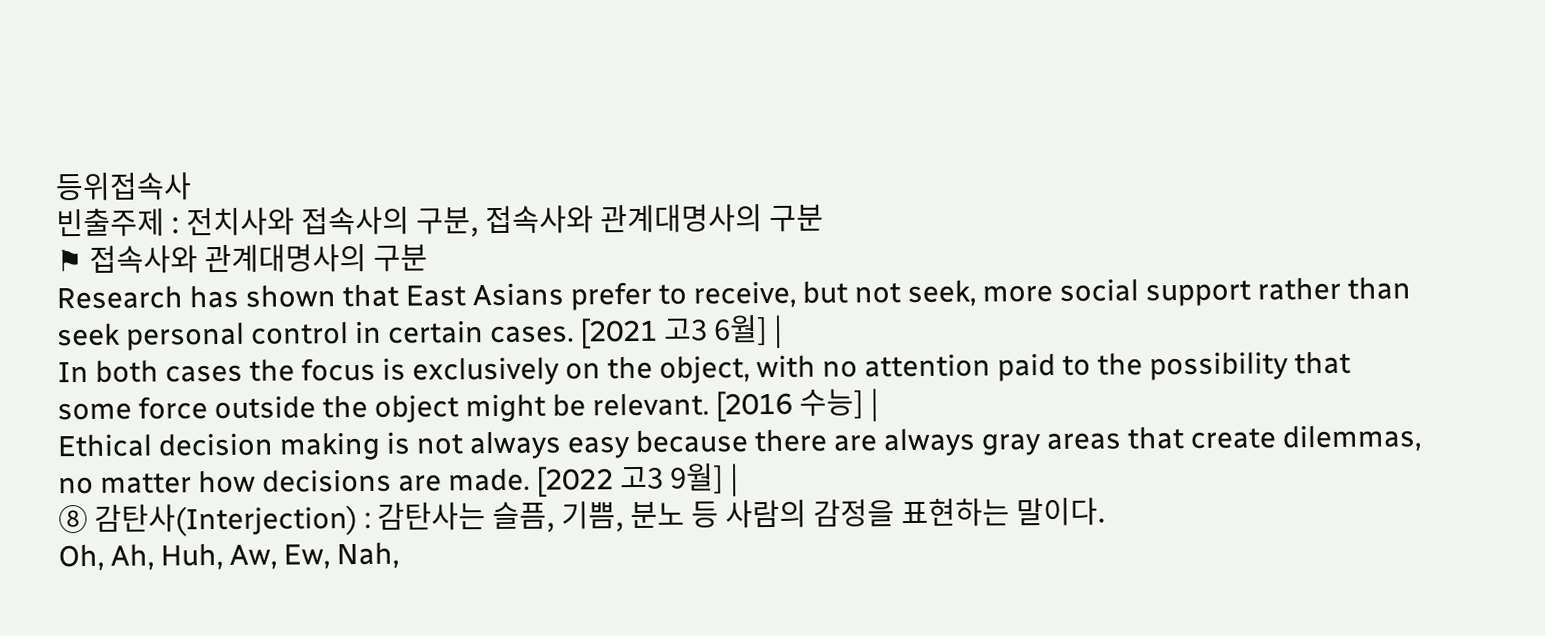등위접속사
빈출주제 : 전치사와 접속사의 구분, 접속사와 관계대명사의 구분
⚑ 접속사와 관계대명사의 구분
Research has shown that East Asians prefer to receive, but not seek, more social support rather than seek personal control in certain cases. [2021 고3 6월] |
In both cases the focus is exclusively on the object, with no attention paid to the possibility that some force outside the object might be relevant. [2016 수능] |
Ethical decision making is not always easy because there are always gray areas that create dilemmas, no matter how decisions are made. [2022 고3 9월] |
⑧ 감탄사(Interjection) : 감탄사는 슬픔, 기쁨, 분노 등 사람의 감정을 표현하는 말이다.
Oh, Ah, Huh, Aw, Ew, Nah,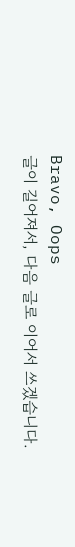Bravo, Oops
글이 길어져서, 다음 글로 이어서 쓰겠습니다.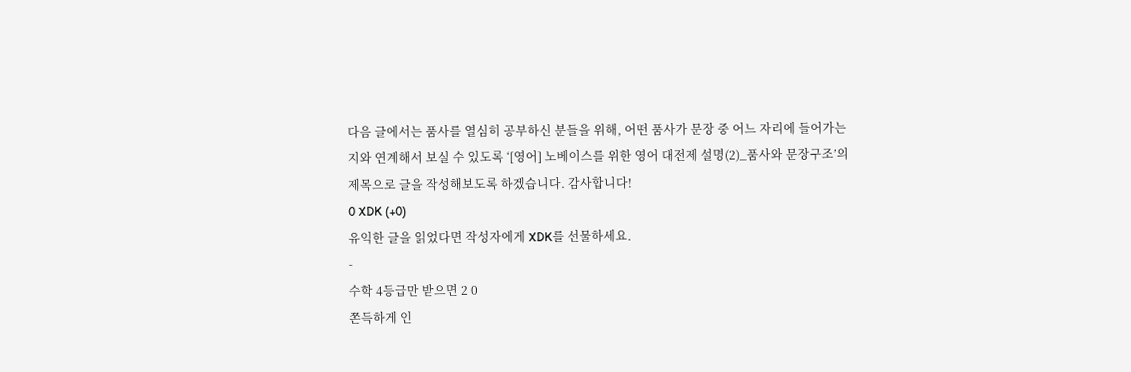다음 글에서는 품사를 열심히 공부하신 분들을 위해, 어떤 품사가 문장 중 어느 자리에 들어가는지와 연계해서 보실 수 있도록 ‘[영어] 노베이스를 위한 영어 대전제 설명(2)_품사와 문장구조’의 제목으로 글을 작성해보도록 하겠습니다. 감사합니다!
0 XDK (+0)
유익한 글을 읽었다면 작성자에게 XDK를 선물하세요.
-
수학 4등급만 받으면 2 0
쫀득하게 인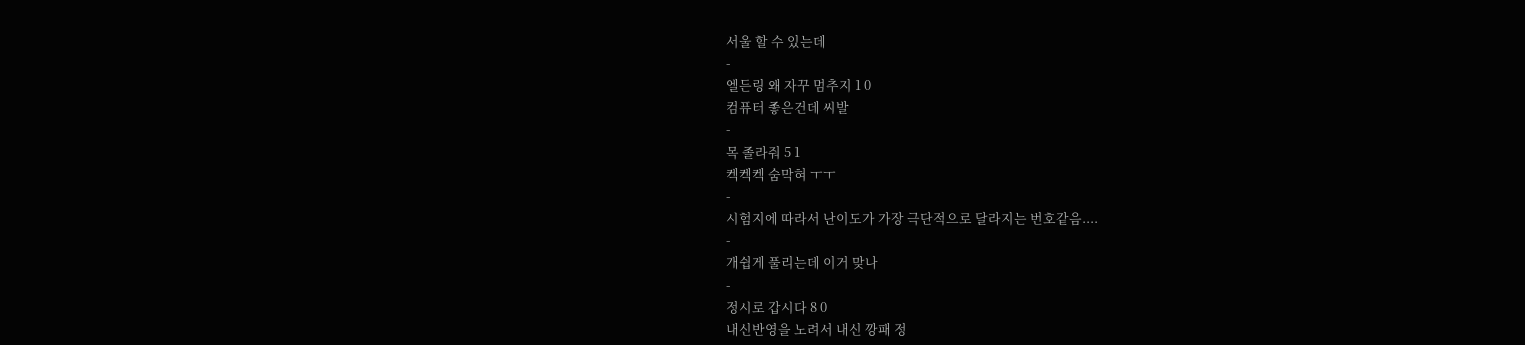서울 할 수 있는데
-
엘든링 왜 자꾸 멈추지 1 0
컴퓨터 좋은건데 씨발
-
목 졸라줘 5 1
켁켁켁 숨막혀 ㅜㅜ
-
시험지에 따라서 난이도가 가장 극단적으로 달라지는 번호같음....
-
개쉽게 풀리는데 이거 맞나
-
정시로 갑시다 8 0
내신반영을 노려서 내신 깡패 정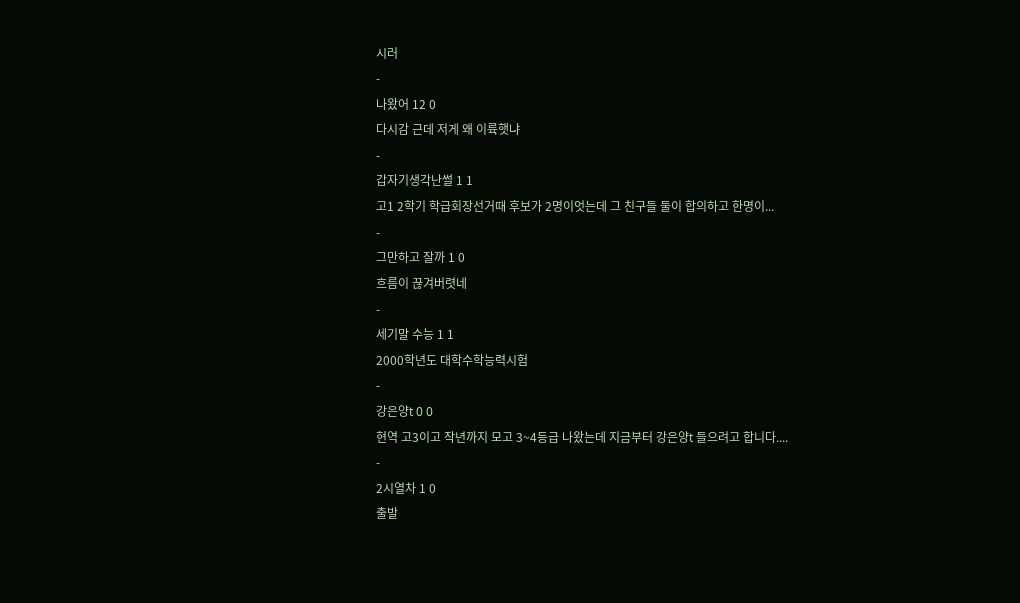시러
-
나왔어 12 0
다시감 근데 저게 왜 이륙햇냐
-
갑자기생각난썰 1 1
고1 2학기 학급회장선거때 후보가 2명이엇는데 그 친구들 둘이 합의하고 한명이...
-
그만하고 잘까 1 0
흐름이 끊겨버렷네
-
세기말 수능 1 1
2000학년도 대학수학능력시험
-
강은양t 0 0
현역 고3이고 작년까지 모고 3~4등급 나왔는데 지금부터 강은양t 들으려고 합니다....
-
2시열차 1 0
출발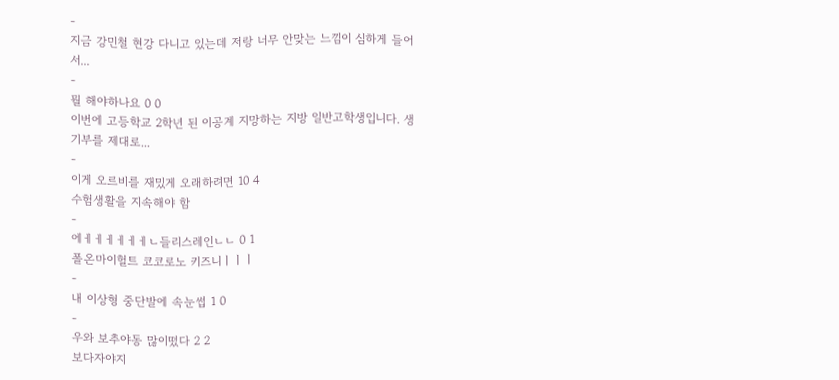-
지금 강민철 현강 다니고 있는데 저랑 너무 안맞는 느낌이 심하게 들어서...
-
뭘 해야하나요 0 0
이번에 고등학교 2학년 된 이공계 지망하는 지방 일반고학생입니다. 생기부를 제대로...
-
이게 오르비를 재밌게 오래하려면 10 4
수험생활을 지속해야 함
-
에ㅔㅔㅔㅔㅔㅔㄴ들리스레인ㄴㄴ 0 1
폴온마이헐트 코코로노 키즈니ㅣㅣㅣ
-
내 이상형 중단발에 속눈썹 1 0
-
우와 보추야동 많이떴다 2 2
보다자야지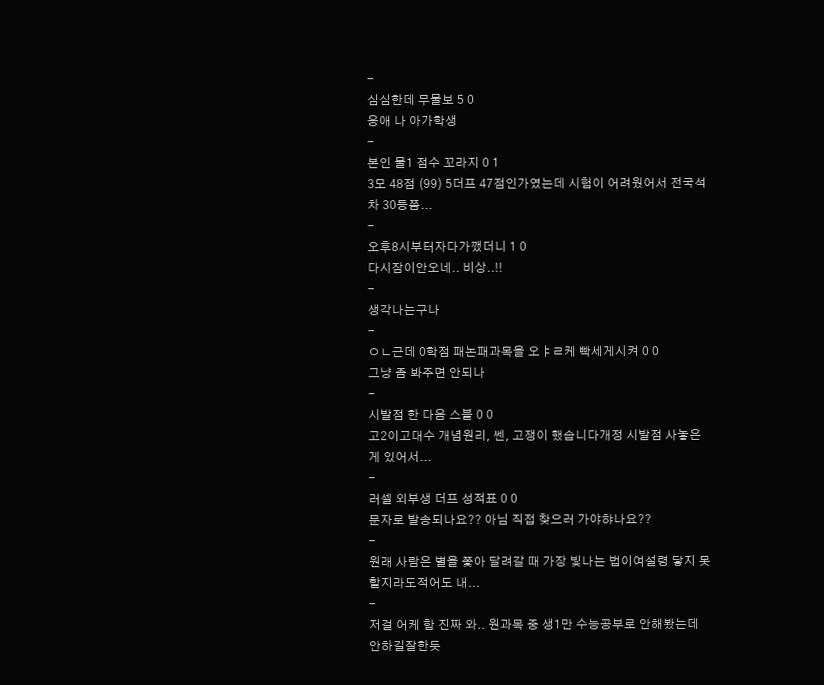-
심심한데 무물보 5 0
응애 나 아가학생
-
본인 물1 점수 꼬라지 0 1
3모 48점 (99) 5더프 47점인가였는데 시험이 어려웠어서 전국석차 30등쯤...
-
오후8시부터자다가깼더니 1 0
다시잠이안오네.. 비상..!!
-
생각나는구나
-
ㅇㄴ근데 0학점 패논패과목을 오ㅑㄹ케 빡세게시켜 0 0
그냥 좀 봐주면 안되나
-
시발점 한 다음 스블 0 0
고2이고대수 개념원리, 쎈, 고쟁이 했습니다개정 시발점 사놓은 게 있어서...
-
러셀 외부생 더프 성적표 0 0
문자로 발송되나요?? 아님 직접 찾으러 가야햐나요??
-
원래 사람은 별을 쫓아 달려갈 때 가장 빛나는 법이여설령 닿지 못할지라도적어도 내...
-
저걸 어케 함 진짜 와.. 원과목 중 생1만 수능공부로 안해봤는데 안하길잘한듯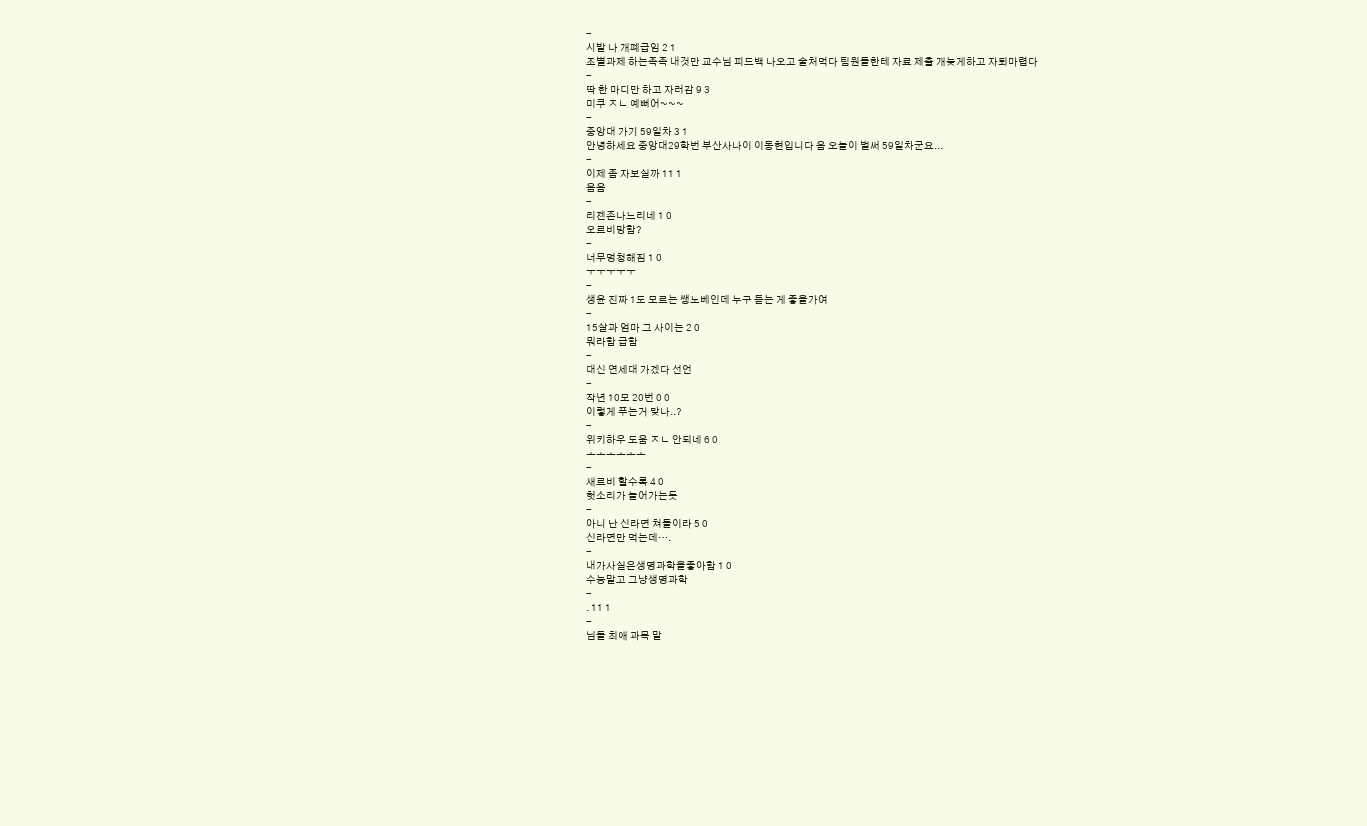-
시발 나 개폐급임 2 1
조별과제 하는족족 내것만 교수님 피드백 나오고 술처먹다 팀원들한테 자료 제출 개늦게하고 자퇴마렵다
-
딱 한 마디만 하고 자러감 9 3
미쿠 ㅈㄴ 예뻐어~~~
-
중앙대 가기 59일차 3 1
안녕하세요 중앙대29학번 부산사나이 이동현입니다 음 오늘이 벌써 59일차군요...
-
이제 좀 자보실까 11 1
음음
-
리젠존나느리네 1 0
오르비망함?
-
너무멍청해짐 1 0
ㅜㅜㅜㅜㅜ
-
생윤 진짜 1도 모르는 쌩노베인데 누구 듣는 게 좋을가여
-
15살과 엄마 그 사이는 2 0
뭐라함 급함
-
대신 연세대 가겠다 선언
-
작년 10모 20번 0 0
이렇게 푸는거 맞나..?
-
위키하우 도움 ㅈㄴ 안되네 6 0
ㅗㅗㅗㅗㅗㅗ
-
새르비 할수록 4 0
헛소리가 늘어가는듯
-
아니 난 신라면 쳐돌이라 5 0
신라면만 먹는데….
-
내가사실은생명과학을좋아함 1 0
수능말고 그냥생명과학
-
. 11 1
-
님들 최애 과목 말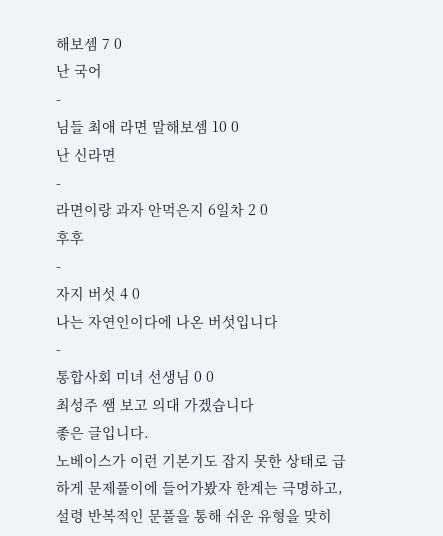해보셈 7 0
난 국어
-
님들 최애 라면 말해보셈 10 0
난 신라면
-
라면이랑 과자 안먹은지 6일차 2 0
후후
-
자지 버섯 4 0
나는 자연인이다에 나온 버섯입니다
-
통합사회 미녀 선생님 0 0
최성주 쌤 보고 의대 가겠습니다
좋은 글입니다.
노베이스가 이런 기본기도 잡지 못한 상태로 급하게 문제풀이에 들어가봤자 한계는 극명하고, 설령 반복적인 문풀을 통해 쉬운 유형을 맞히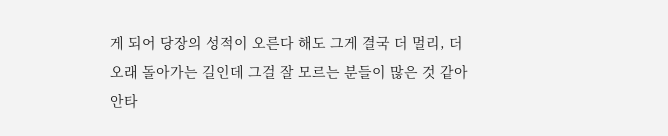게 되어 당장의 성적이 오른다 해도 그게 결국 더 멀리, 더 오래 돌아가는 길인데 그걸 잘 모르는 분들이 많은 것 같아 안타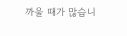까울 때가 많습니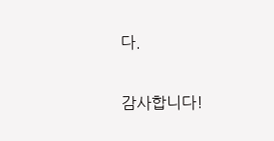다.

감사합니다!